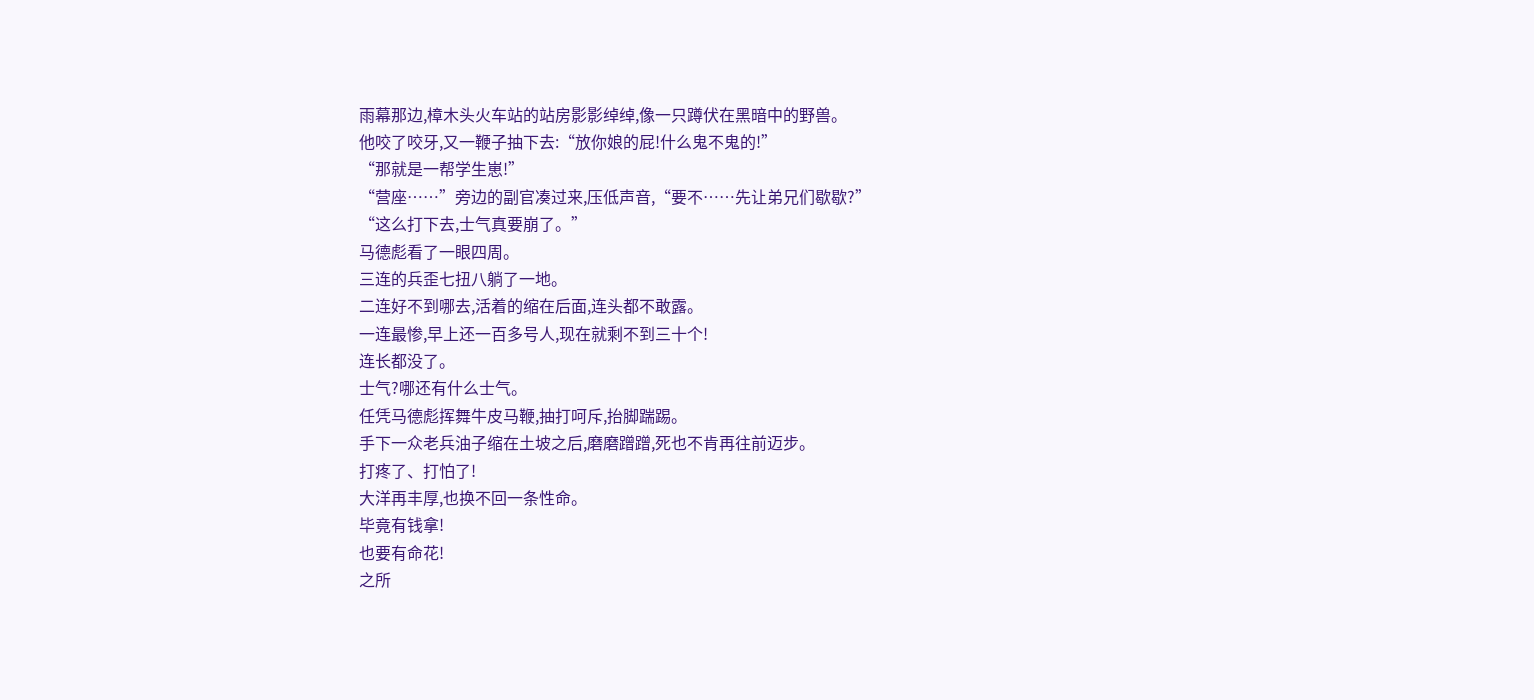雨幕那边,樟木头火车站的站房影影绰绰,像一只蹲伏在黑暗中的野兽。
他咬了咬牙,又一鞭子抽下去:“放你娘的屁!什么鬼不鬼的!”
“那就是一帮学生崽!”
“营座……”旁边的副官凑过来,压低声音,“要不……先让弟兄们歇歇?”
“这么打下去,士气真要崩了。”
马德彪看了一眼四周。
三连的兵歪七扭八躺了一地。
二连好不到哪去,活着的缩在后面,连头都不敢露。
一连最惨,早上还一百多号人,现在就剩不到三十个!
连长都没了。
士气?哪还有什么士气。
任凭马德彪挥舞牛皮马鞭,抽打呵斥,抬脚踹踢。
手下一众老兵油子缩在土坡之后,磨磨蹭蹭,死也不肯再往前迈步。
打疼了、打怕了!
大洋再丰厚,也换不回一条性命。
毕竟有钱拿!
也要有命花!
之所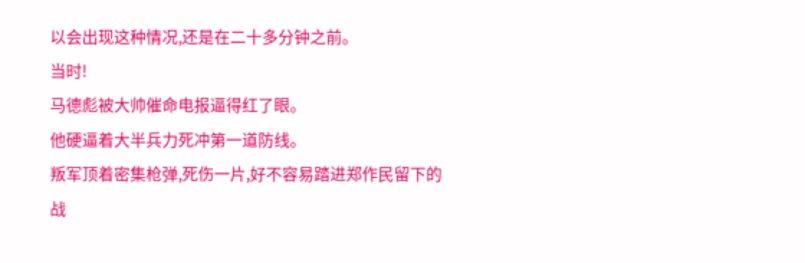以会出现这种情况,还是在二十多分钟之前。
当时!
马德彪被大帅催命电报逼得红了眼。
他硬逼着大半兵力死冲第一道防线。
叛军顶着密集枪弹,死伤一片,好不容易踏进郑作民留下的战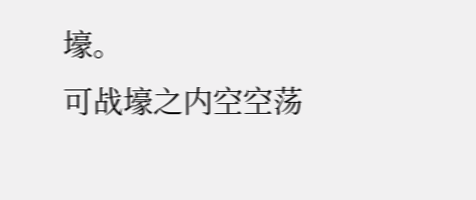壕。
可战壕之内空空荡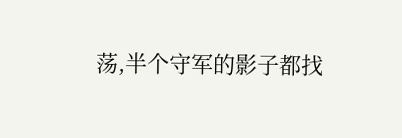荡,半个守军的影子都找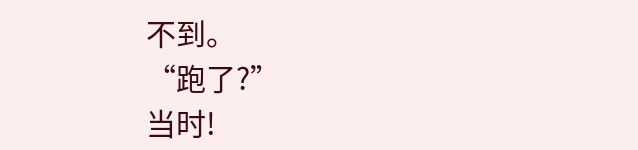不到。
“跑了?”
当时!